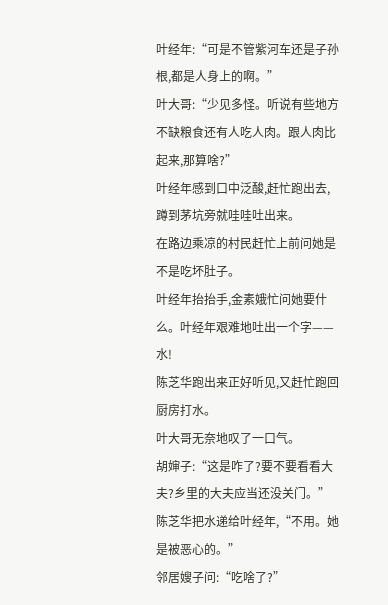叶经年:“可是不管紫河车还是子孙根,都是人身上的啊。”
叶大哥:“少见多怪。听说有些地方不缺粮食还有人吃人肉。跟人肉比起来,那算啥?”
叶经年感到口中泛酸,赶忙跑出去,蹲到茅坑旁就哇哇吐出来。
在路边乘凉的村民赶忙上前问她是不是吃坏肚子。
叶经年抬抬手,金素娥忙问她要什么。叶经年艰难地吐出一个字——水!
陈芝华跑出来正好听见,又赶忙跑回厨房打水。
叶大哥无奈地叹了一口气。
胡婶子:“这是咋了?要不要看看大夫?乡里的大夫应当还没关门。”
陈芝华把水递给叶经年,“不用。她是被恶心的。”
邻居嫂子问:“吃啥了?”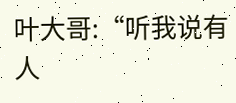叶大哥:“听我说有人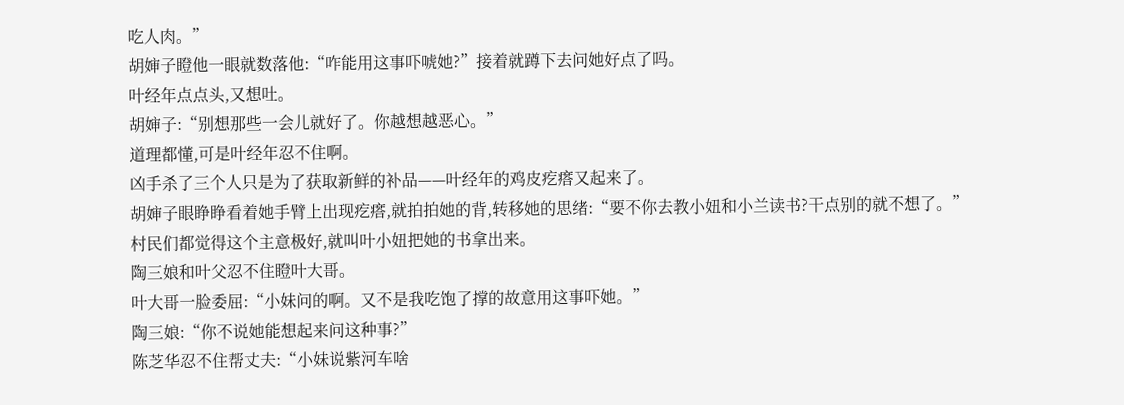吃人肉。”
胡婶子瞪他一眼就数落他:“咋能用这事吓唬她?”接着就蹲下去问她好点了吗。
叶经年点点头,又想吐。
胡婶子:“别想那些一会儿就好了。你越想越恶心。”
道理都懂,可是叶经年忍不住啊。
凶手杀了三个人只是为了获取新鲜的补品——叶经年的鸡皮疙瘩又起来了。
胡婶子眼睁睁看着她手臂上出现疙瘩,就拍拍她的背,转移她的思绪:“要不你去教小妞和小兰读书?干点别的就不想了。”
村民们都觉得这个主意极好,就叫叶小妞把她的书拿出来。
陶三娘和叶父忍不住瞪叶大哥。
叶大哥一脸委屈:“小妹问的啊。又不是我吃饱了撑的故意用这事吓她。”
陶三娘:“你不说她能想起来问这种事?”
陈芝华忍不住帮丈夫:“小妹说紫河车啥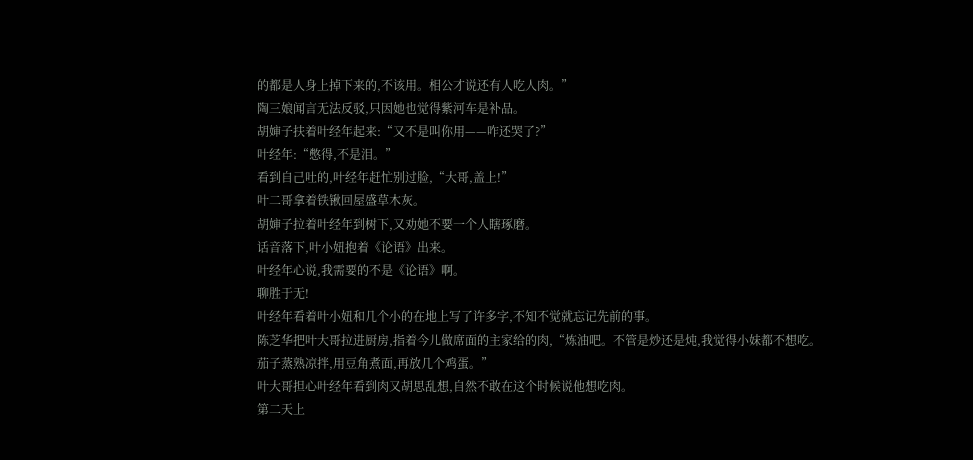的都是人身上掉下来的,不该用。相公才说还有人吃人肉。”
陶三娘闻言无法反驳,只因她也觉得紫河车是补品。
胡婶子扶着叶经年起来:“又不是叫你用——咋还哭了?”
叶经年:“憋得,不是泪。”
看到自己吐的,叶经年赶忙别过脸,“大哥,盖上!”
叶二哥拿着铁锹回屋盛草木灰。
胡婶子拉着叶经年到树下,又劝她不要一个人瞎琢磨。
话音落下,叶小妞抱着《论语》出来。
叶经年心说,我需要的不是《论语》啊。
聊胜于无!
叶经年看着叶小妞和几个小的在地上写了许多字,不知不觉就忘记先前的事。
陈芝华把叶大哥拉进厨房,指着今儿做席面的主家给的肉,“炼油吧。不管是炒还是炖,我觉得小妹都不想吃。茄子蒸熟凉拌,用豆角煮面,再放几个鸡蛋。”
叶大哥担心叶经年看到肉又胡思乱想,自然不敢在这个时候说他想吃肉。
第二天上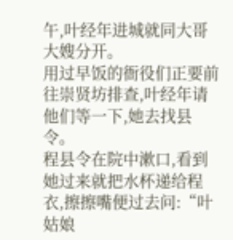午,叶经年进城就同大哥大嫂分开。
用过早饭的衙役们正要前往崇贤坊排查,叶经年请他们等一下,她去找县令。
程县令在院中漱口,看到她过来就把水杯递给程衣,擦擦嘴便过去问:“叶姑娘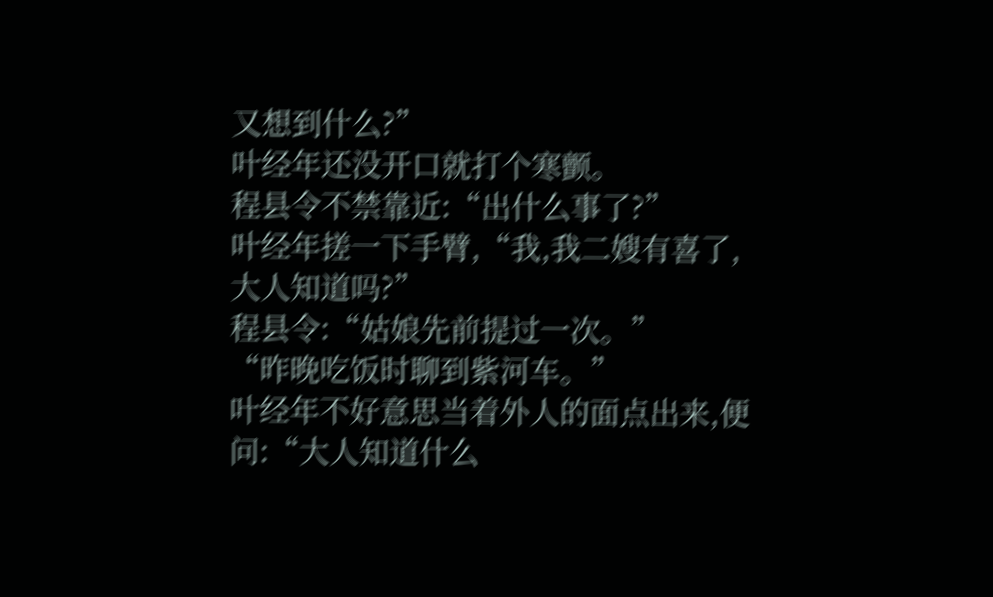又想到什么?”
叶经年还没开口就打个寒颤。
程县令不禁靠近:“出什么事了?”
叶经年搓一下手臂,“我,我二嫂有喜了,大人知道吗?”
程县令:“姑娘先前提过一次。”
“昨晚吃饭时聊到紫河车。”
叶经年不好意思当着外人的面点出来,便问:“大人知道什么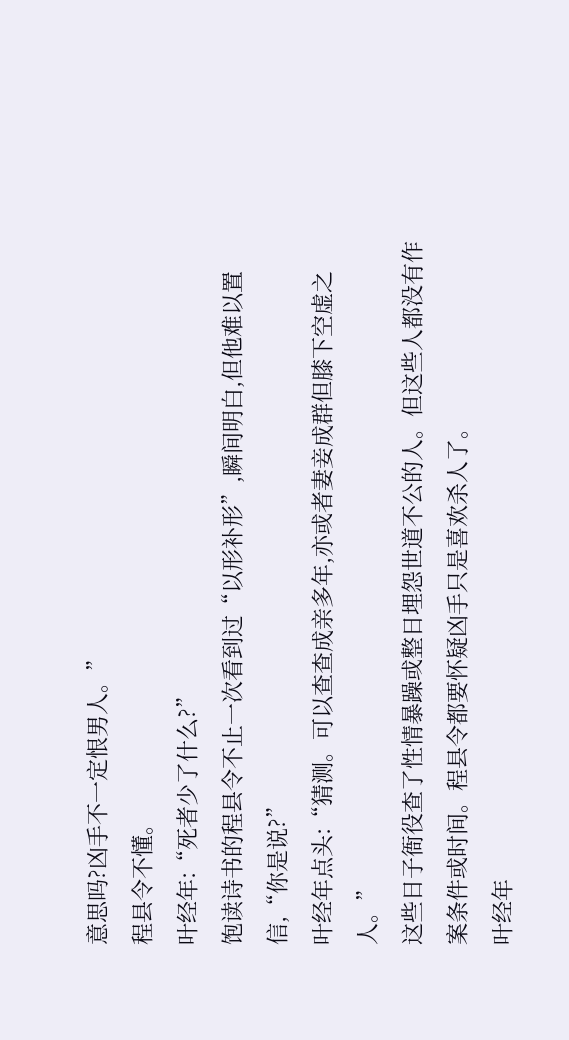意思吗?凶手不一定恨男人。”
程县令不懂。
叶经年:“死者少了什么?”
饱读诗书的程县令不止一次看到过“以形补形”,瞬间明白,但他难以置信,“你是说?”
叶经年点头:“猜测。可以查查成亲多年,亦或者妻妾成群但膝下空虚之人。”
这些日子衙役查了性情暴躁或整日埋怨世道不公的人。但这些人都没有作案条件或时间。程县令都要怀疑凶手只是喜欢杀人了。
叶经年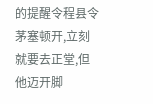的提醒令程县令茅塞顿开,立刻就要去正堂,但他迈开脚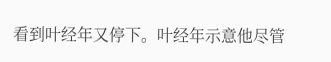看到叶经年又停下。叶经年示意他尽管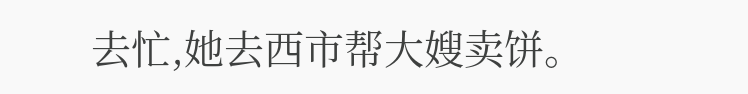去忙,她去西市帮大嫂卖饼。